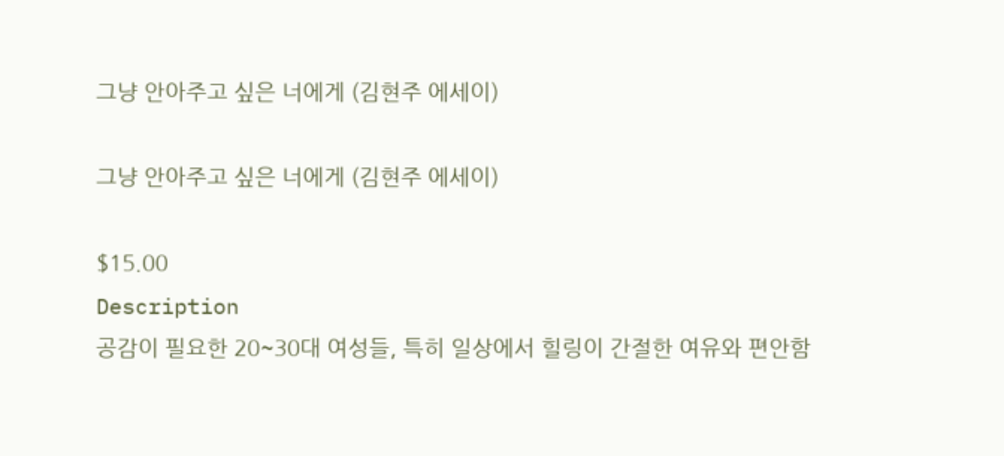그냥 안아주고 싶은 너에게 (김현주 에세이)

그냥 안아주고 싶은 너에게 (김현주 에세이)

$15.00
Description
공감이 필요한 20~30대 여성들, 특히 일상에서 힐링이 간절한 여유와 편안함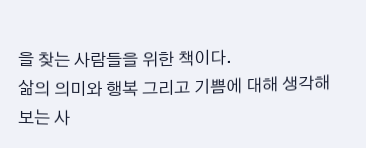을 찾는 사람들을 위한 책이다.
삶의 의미와 행복 그리고 기쁨에 대해 생각해 보는 사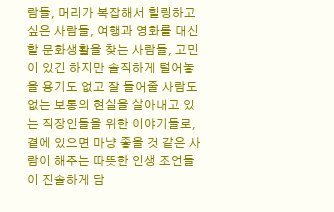람들, 머리가 복잡해서 힐링하고 싶은 사람들, 여행과 영화를 대신할 문화생활을 찾는 사람들, 고민이 있긴 하지만 솔직하게 털어놓을 용기도 없고 잘 들어줄 사람도 없는 보통의 현실을 살아내고 있는 직장인들을 위한 이야기들로, 곁에 있으면 마냥 좋을 것 같은 사람이 해주는 따뜻한 인생 조언들이 진솔하게 담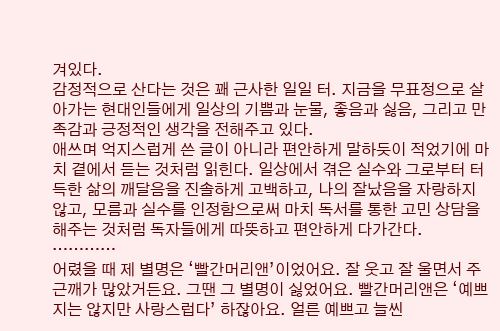겨있다.
감정적으로 산다는 것은 꽤 근사한 일일 터. 지금을 무표정으로 살아가는 현대인들에게 일상의 기쁨과 눈물, 좋음과 싫음, 그리고 만족감과 긍정적인 생각을 전해주고 있다.
애쓰며 억지스럽게 쓴 글이 아니라 편안하게 말하듯이 적었기에 마치 곁에서 듣는 것처럼 읽힌다. 일상에서 겪은 실수와 그로부터 터득한 삶의 깨달음을 진솔하게 고백하고, 나의 잘났음을 자랑하지 않고, 모름과 실수를 인정함으로써 마치 독서를 통한 고민 상담을 해주는 것처럼 독자들에게 따뜻하고 편안하게 다가간다.
…………
어렸을 때 제 별명은 ‘빨간머리앤’이었어요. 잘 웃고 잘 울면서 주근깨가 많았거든요. 그땐 그 별명이 싫었어요. 빨간머리앤은 ‘예쁘지는 않지만 사랑스럽다’ 하잖아요. 얼른 예쁘고 늘씬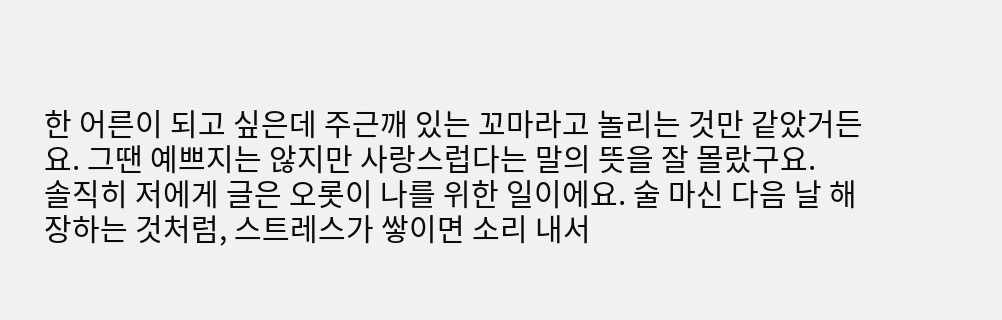한 어른이 되고 싶은데 주근깨 있는 꼬마라고 놀리는 것만 같았거든요. 그땐 예쁘지는 않지만 사랑스럽다는 말의 뜻을 잘 몰랐구요.
솔직히 저에게 글은 오롯이 나를 위한 일이에요. 술 마신 다음 날 해장하는 것처럼, 스트레스가 쌓이면 소리 내서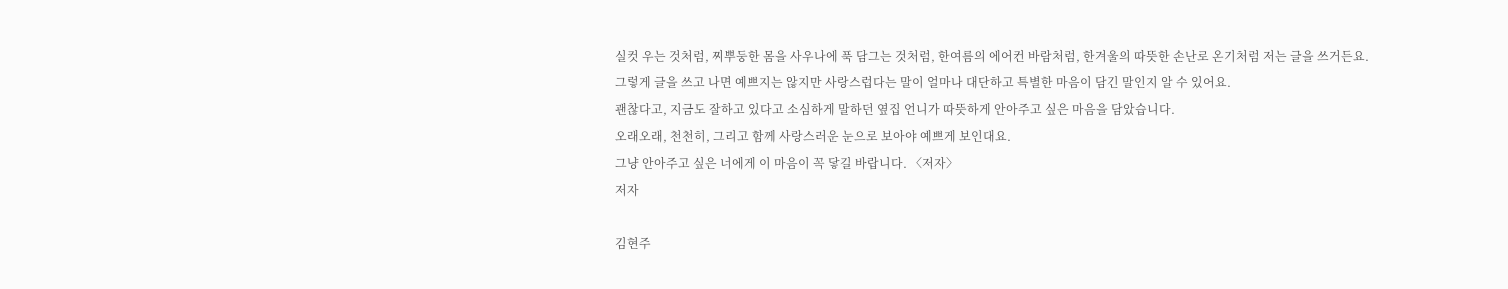실컷 우는 것처럼, 찌뿌둥한 몸을 사우나에 푹 담그는 것처럼, 한여름의 에어컨 바람처럼, 한겨울의 따뜻한 손난로 온기처럼 저는 글을 쓰거든요.
그렇게 글을 쓰고 나면 예쁘지는 않지만 사랑스럽다는 말이 얼마나 대단하고 특별한 마음이 담긴 말인지 알 수 있어요.
괜찮다고, 지금도 잘하고 있다고 소심하게 말하던 옆집 언니가 따뜻하게 안아주고 싶은 마음을 담았습니다.
오래오래, 천천히, 그리고 함께 사랑스러운 눈으로 보아야 예쁘게 보인대요.
그냥 안아주고 싶은 너에게 이 마음이 꼭 닿길 바랍니다. 〈저자〉
저자

김현주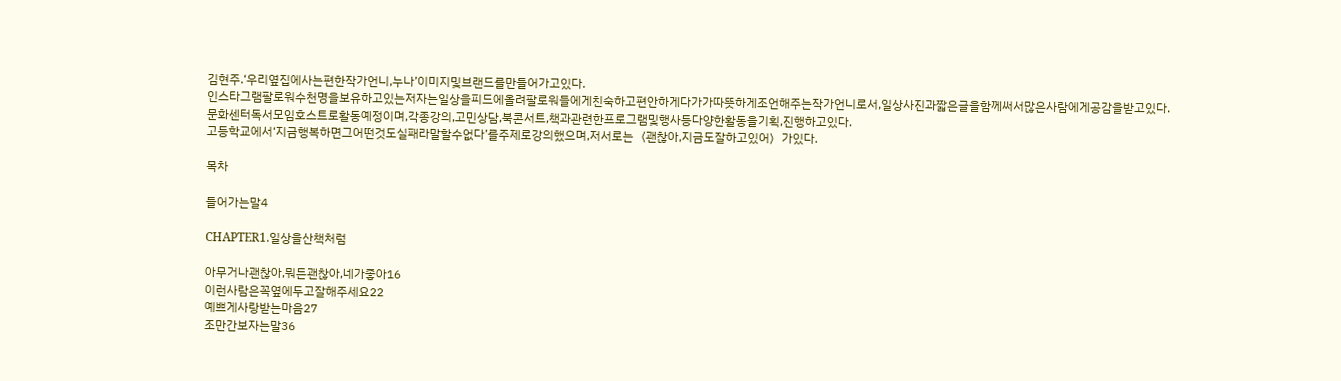김현주.‘우리옆집에사는편한작가언니,누나’이미지및브랜드를만들어가고있다.
인스타그램팔로워수천명을보유하고있는저자는일상을피드에올려팔로워들에게친숙하고편안하게다가가따뜻하게조언해주는작가언니로서,일상사진과짧은글을함께써서많은사람에게공감을받고있다.
문화센터독서모임호스트로활동예정이며,각종강의,고민상담,북콘서트,책과관련한프로그램및행사등다양한활동을기획,진행하고있다.
고등학교에서‘지금행복하면그어떤것도실패라말할수없다’를주제로강의했으며,저서로는〈괜찮아,지금도잘하고있어〉가있다.

목차

들어가는말4

CHAPTER1.일상을산책처럼

아무거나괜찮아,뭐든괜찮아,네가좋아16
이런사람은꼭옆에두고잘해주세요22
예쁘게사랑받는마음27
조만간보자는말36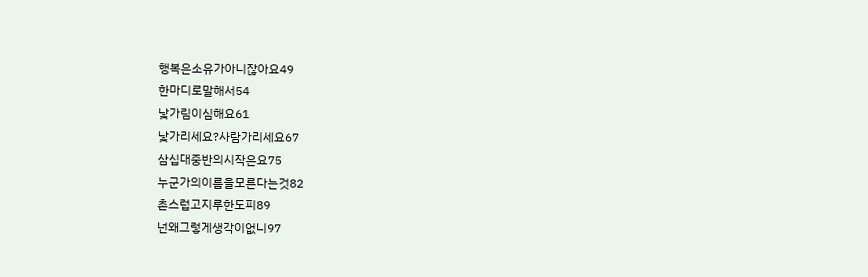행복은소유가아니잖아요49
한마디로말해서54
낯가림이심해요61
낯가리세요?사람가리세요67
삼십대중반의시작은요75
누군가의이름을모른다는것82
촌스럽고지루한도피89
넌왜그렇게생각이없니97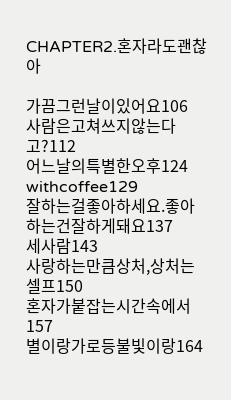CHAPTER2.혼자라도괜찮아

가끔그런날이있어요106
사람은고쳐쓰지않는다고?112
어느날의특별한오후124
withcoffee129
잘하는걸좋아하세요.좋아하는건잘하게돼요137
세사람143
사랑하는만큼상처,상처는셀프150
혼자가붙잡는시간속에서157
별이랑가로등불빛이랑164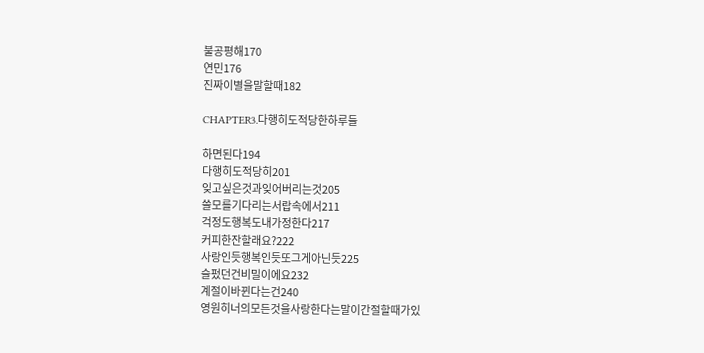불공평해170
연민176
진짜이별을말할때182

CHAPTER3.다행히도적당한하루들

하면된다194
다행히도적당히201
잊고싶은것과잊어버리는것205
쓸모를기다리는서랍속에서211
걱정도행복도내가정한다217
커피한잔할래요?222
사랑인듯행복인듯또그게아닌듯225
슬펐던건비밀이에요232
계절이바뀐다는건240
영원히너의모든것을사랑한다는말이간절할때가있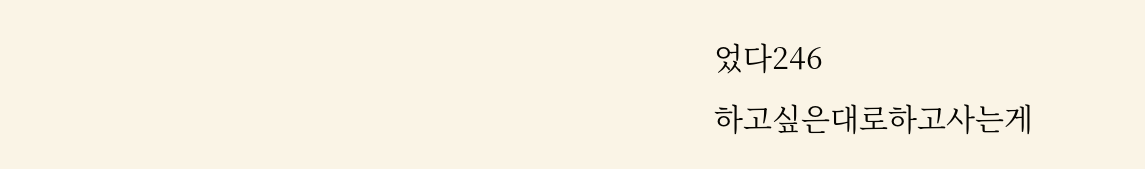었다246
하고싶은대로하고사는게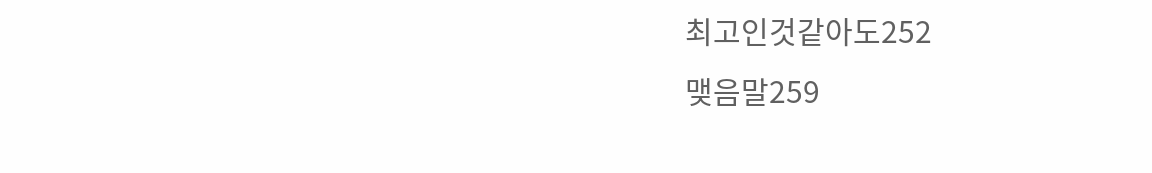최고인것같아도252
맺음말259